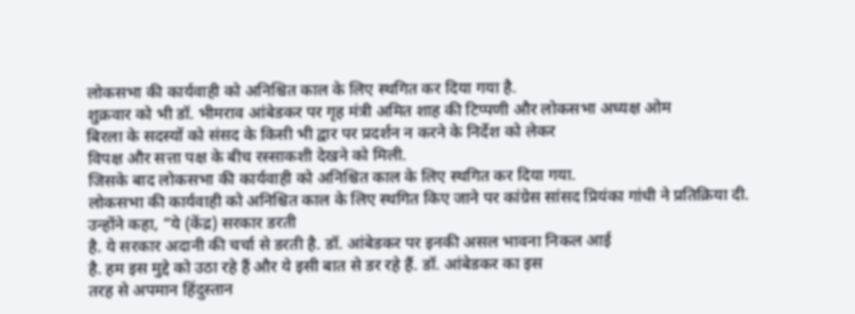लोकसभा की कार्यवाही को अनिश्चित काल के लिए स्थगित कर दिया गया है.
शुक्रवार को भी डॉ. भीमराव आंबेडकर पर गृह मंत्री अमित शाह की टिप्पणी और लोकसभा अध्यक्ष ओम
बिरला के सदस्यों को संसद के किसी भी द्वार पर प्रदर्शन न करने के निर्देश को लेकर
विपक्ष और सत्ता पक्ष के बीच रस्साकशी देखने को मिली.
जिसके बाद लोकसभा की कार्यवाही को अनिश्चित काल के लिए स्थगित कर दिया गया.
लोकसभा की कार्यवाही को अनिश्चित काल के लिए स्थगित किए जाने पर कांग्रेस सांसद प्रियंका गांधी ने प्रतिक्रिया दी.
उन्होंने कहा, “ये (केंद्र) सरकार डरती
है. ये सरकार अदानी की चर्चा से डरती है. डॉ. आंबेडकर पर इनकी असल भावना निकल आई
है. हम इस मुद्दे को उठा रहे हैं और ये इसी बात से डर रहे हैं. डॉ. आंबेडकर का इस
तरह से अपमान हिंदुस्तान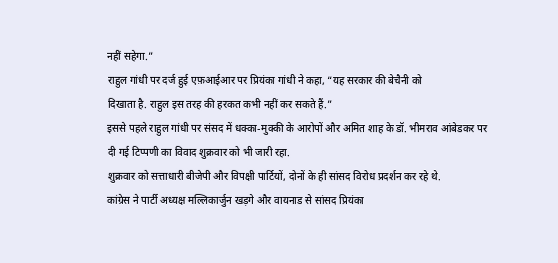नहीं सहेगा.”
राहुल गांधी पर दर्ज हुई एफ़आईआर पर प्रियंका गांधी ने कहा, “यह सरकार की बेचैनी को
दिखाता है. राहुल इस तरह की हरकत कभी नहीं कर सकते हैं.”
इससे पहले राहुल गांधी पर संसद में धक्का-मुक्की के आरोपों और अमित शाह के डॉ. भीमराव आंबेडकर पर दी गई टिप्पणी का विवाद शुक्रवार को भी जारी रहा.
शुक्रवार को सत्ताधारी बीजेपी और विपक्षी पार्टियों, दोनों के ही सांसद विरोध प्रदर्शन कर रहे थे.
कांग्रेस ने पार्टी अध्यक्ष मल्लिकार्जुन खड़गे और वायनाड से सांसद प्रियंका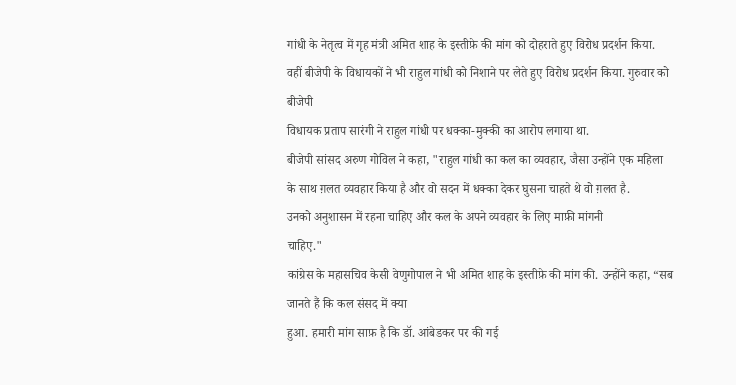गांधी के नेतृत्व में गृह मंत्री अमित शाह के इस्तीफ़े की मांग को दोहराते हुए विरोध प्रदर्शन किया.
वहीं बीजेपी के विधायकों ने भी राहुल गांधी को निशाने पर लेते हुए विरोध प्रदर्शन किया. गुरुवार को बीजेपी
विधायक प्रताप सारंगी ने राहुल गांधी पर धक्का-मुक्की का आरोप लगाया था.
बीजेपी सांसद अरुण गोविल ने कहा, "राहुल गांधी का कल का व्यवहार, जैसा उन्होंने एक महिला
के साथ ग़लत व्यवहार किया है और वो सदन में धक्का देकर घुसना चाहते थे वो ग़लत है.
उनको अनुशासन में रहना चाहिए और कल के अपने व्यवहार के लिए माफ़ी मांगनी
चाहिए."
कांग्रेस के महासचिव केसी वेणुगोपाल ने भी अमित शाह के इस्तीफ़े की मांग की. उन्होंने कहा, “सब जानते हैं कि कल संसद में क्या
हुआ. हमारी मांग साफ़ है कि डॉ. आंबेडकर पर की गई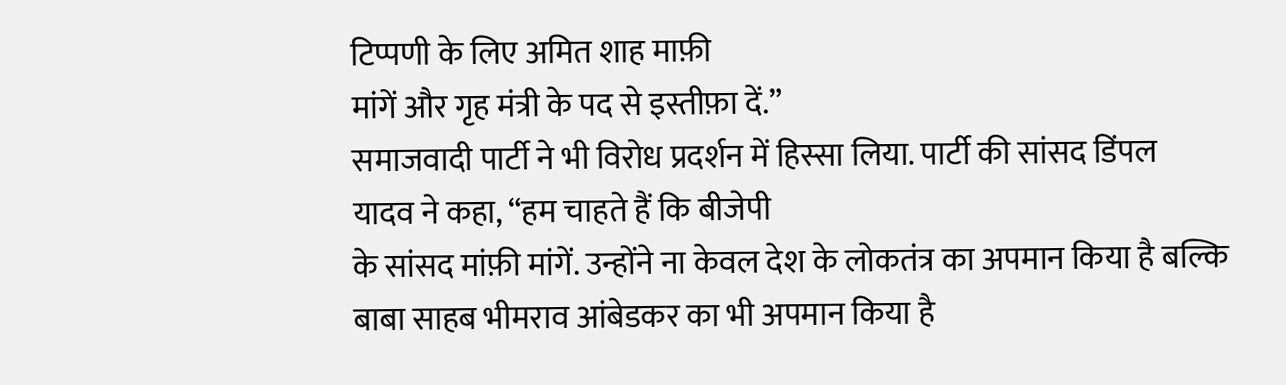टिप्पणी के लिए अमित शाह माफ़ी
मांगें और गृह मंत्री के पद से इस्तीफ़ा दें.”
समाजवादी पार्टी ने भी विरोध प्रदर्शन में हिस्सा लिया. पार्टी की सांसद डिंपल
यादव ने कहा, “हम चाहते हैं कि बीजेपी
के सांसद मांफ़ी मांगें. उन्होंने ना केवल देश के लोकतंत्र का अपमान किया है बल्कि
बाबा साहब भीमराव आंबेडकर का भी अपमान किया है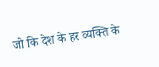जो कि देश के हर व्यक्ति के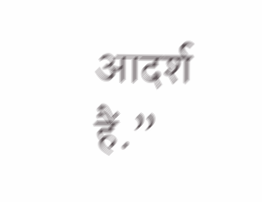आदर्श
हैं.”